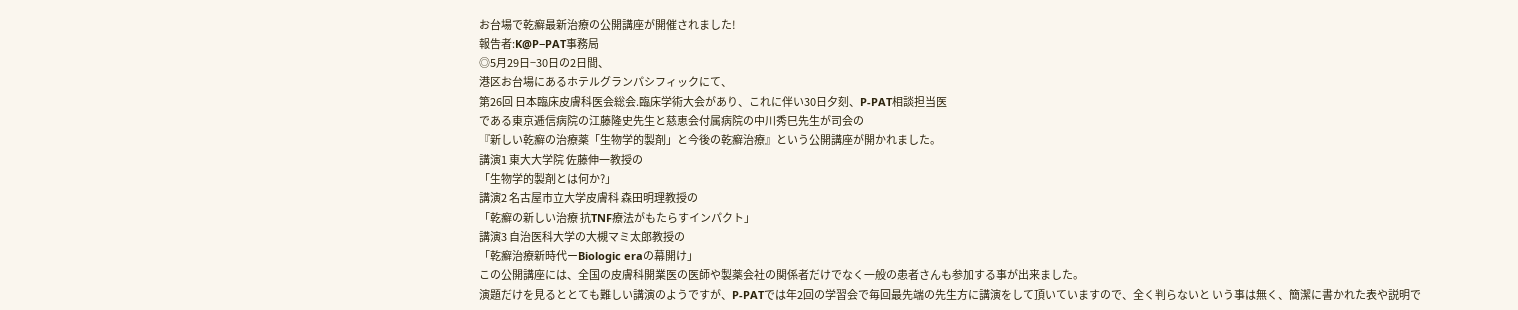お台場で乾癬最新治療の公開講座が開催されました!
報告者:K@P−PAT事務局
◎5月29日−30日の2日間、
港区お台場にあるホテルグランパシフィックにて、
第26回 日本臨床皮膚科医会総会.臨床学術大会があり、これに伴い30日夕刻、P-PAT相談担当医
である東京逓信病院の江藤隆史先生と慈恵会付属病院の中川秀巳先生が司会の
『新しい乾癬の治療薬「生物学的製剤」と今後の乾癬治療』という公開講座が開かれました。
講演1 東大大学院 佐藤伸一教授の
「生物学的製剤とは何か?」
講演2 名古屋市立大学皮膚科 森田明理教授の
「乾癬の新しい治療 抗TNF療法がもたらすインパクト」
講演3 自治医科大学の大槻マミ太郎教授の
「乾癬治療新時代ーBiologic eraの幕開け」
この公開講座には、全国の皮膚科開業医の医師や製薬会社の関係者だけでなく一般の患者さんも参加する事が出来ました。
演題だけを見るととても難しい講演のようですが、P-PATでは年2回の学習会で毎回最先端の先生方に講演をして頂いていますので、全く判らないと いう事は無く、簡潔に書かれた表や説明で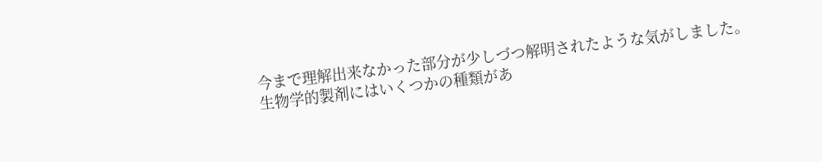今まで理解出来なかった部分が少しづつ解明されたような気がしました。
生物学的製剤にはいくつかの種類があ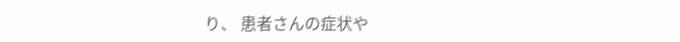り、 患者さんの症状や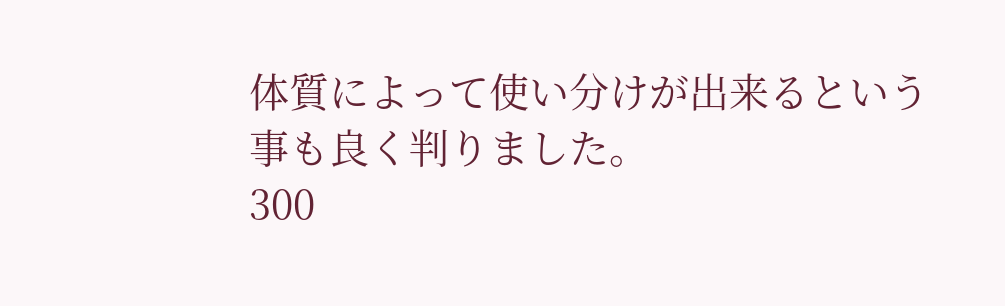体質によって使い分けが出来るという事も良く判りました。
300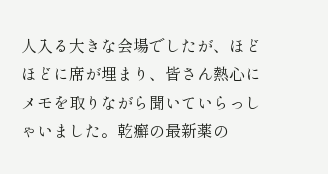人入る大きな会場でしたが、ほどほどに席が埋まり、皆さん熱心にメモを取りながら聞いていらっしゃいました。乾癬の最新薬の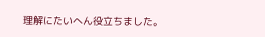理解にたいへん役立ちました。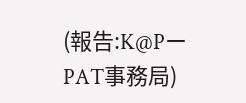(報告:K@PーPAT事務局)